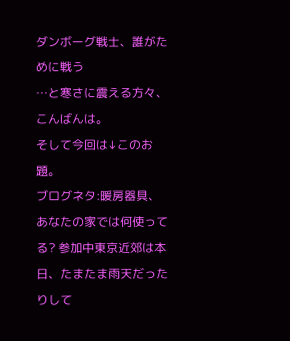ダンボーグ戦士、誰がために戦う
…と寒さに震える方々、こんばんは。
そして今回は↓このお題。
ブログネタ:暖房器具、あなたの家では何使ってる? 参加中東京近郊は本日、たまたま雨天だったりして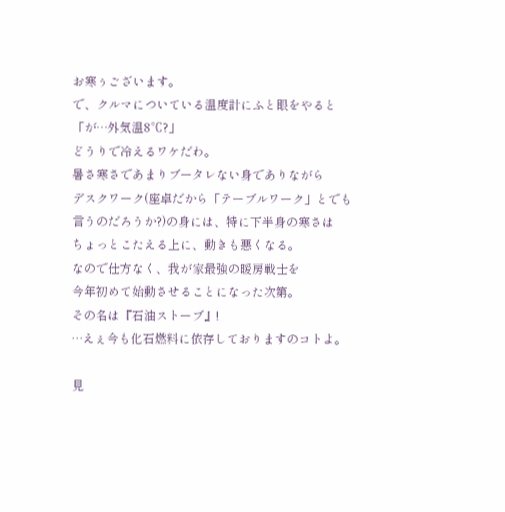お寒ぅございます。
で、クルマについている温度計にふと眼をやると
「が…外気温8℃?」
どうりで冷えるワケだわ。
暑さ寒さであまりブータレない身でありながら
デスクワーク(座卓だから「テーブルワーク」とでも
言うのだろうか?)の身には、特に下半身の寒さは
ちょっとこたえる上に、動きも悪くなる。
なので仕方なく、我が家最強の暖房戦士を
今年初めて始動させることになった次第。
その名は『石油ストーブ』!
…えぇ今も化石燃料に依存しておりますのコトよ。

見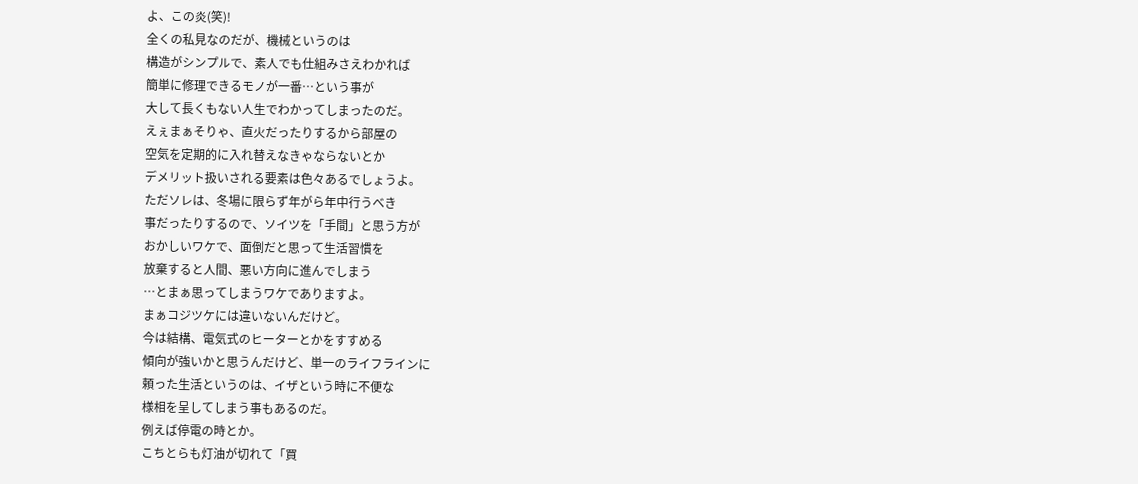よ、この炎(笑)!
全くの私見なのだが、機械というのは
構造がシンプルで、素人でも仕組みさえわかれば
簡単に修理できるモノが一番…という事が
大して長くもない人生でわかってしまったのだ。
えぇまぁそりゃ、直火だったりするから部屋の
空気を定期的に入れ替えなきゃならないとか
デメリット扱いされる要素は色々あるでしょうよ。
ただソレは、冬場に限らず年がら年中行うべき
事だったりするので、ソイツを「手間」と思う方が
おかしいワケで、面倒だと思って生活習慣を
放棄すると人間、悪い方向に進んでしまう
…とまぁ思ってしまうワケでありますよ。
まぁコジツケには違いないんだけど。
今は結構、電気式のヒーターとかをすすめる
傾向が強いかと思うんだけど、単一のライフラインに
頼った生活というのは、イザという時に不便な
様相を呈してしまう事もあるのだ。
例えば停電の時とか。
こちとらも灯油が切れて「買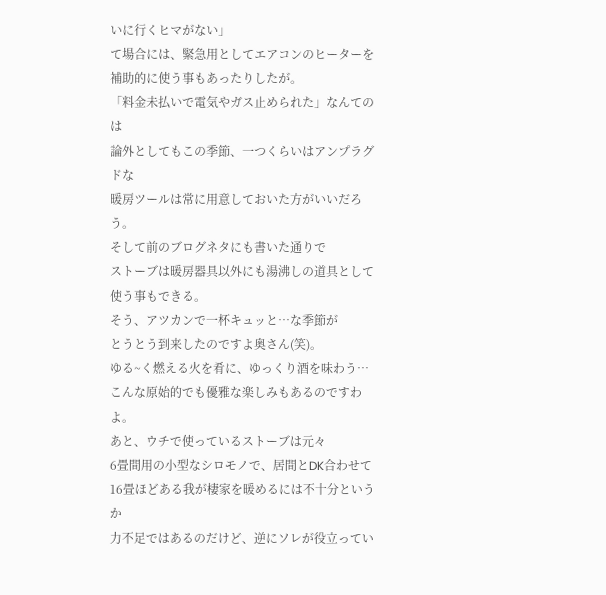いに行くヒマがない」
て場合には、緊急用としてエアコンのヒーターを
補助的に使う事もあったりしたが。
「料金未払いで電気やガス止められた」なんてのは
論外としてもこの季節、一つくらいはアンプラグドな
暖房ツールは常に用意しておいた方がいいだろう。
そして前のブログネタにも書いた通りで
ストーブは暖房器具以外にも湯沸しの道具として
使う事もできる。
そう、アツカンで一杯キュッと…な季節が
とうとう到来したのですよ奥さん(笑)。
ゆる~く燃える火を肴に、ゆっくり酒を味わう…
こんな原始的でも優雅な楽しみもあるのですわよ。
あと、ウチで使っているストーブは元々
6畳間用の小型なシロモノで、居間とDK合わせて
16畳ほどある我が棲家を暖めるには不十分というか
力不足ではあるのだけど、逆にソレが役立ってい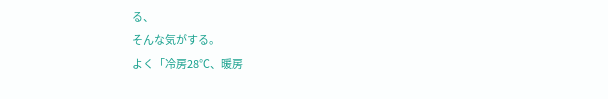る、
そんな気がする。
よく「冷房28℃、暖房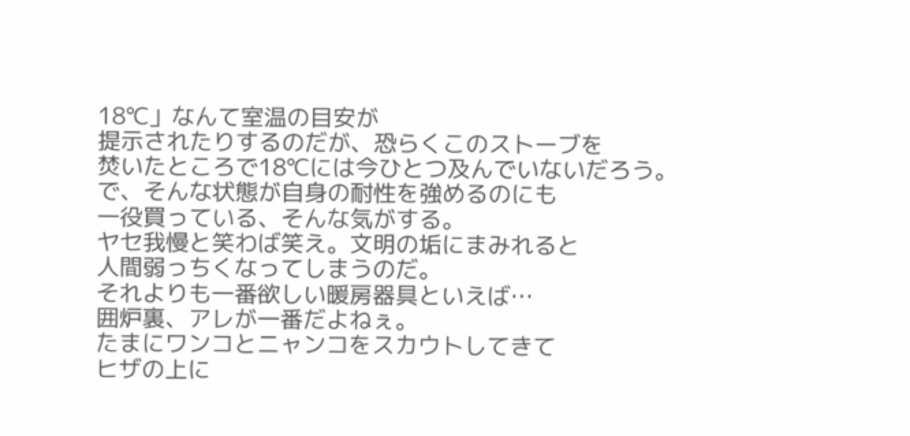18℃」なんて室温の目安が
提示されたりするのだが、恐らくこのストーブを
焚いたところで18℃には今ひとつ及んでいないだろう。
で、そんな状態が自身の耐性を強めるのにも
一役買っている、そんな気がする。
ヤセ我慢と笑わば笑え。文明の垢にまみれると
人間弱っちくなってしまうのだ。
それよりも一番欲しい暖房器具といえば…
囲炉裏、アレが一番だよねぇ。
たまにワンコとニャンコをスカウトしてきて
ヒザの上に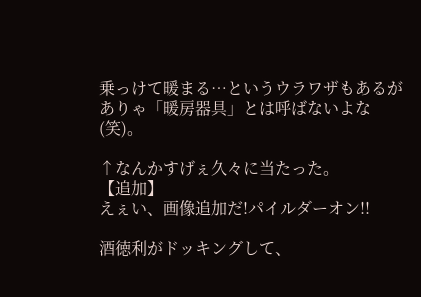乗っけて暖まる…というウラワザもあるが
ありゃ「暖房器具」とは呼ばないよな(笑)。

↑なんかすげぇ久々に当たった。
【追加】
えぇい、画像追加だ!パイルダーオン!!

酒徳利がドッキングして、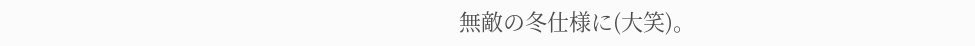無敵の冬仕様に(大笑)。